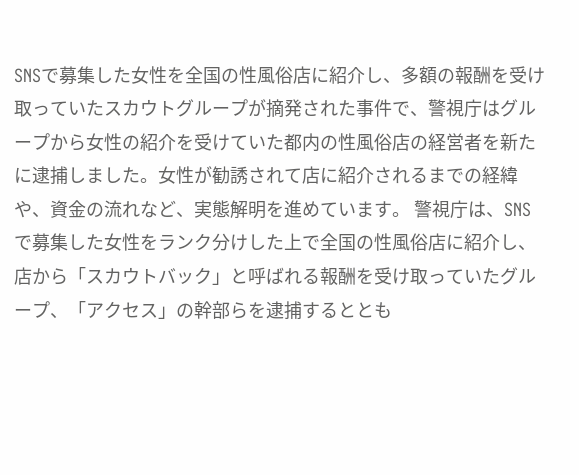SNSで募集した女性を全国の性風俗店に紹介し、多額の報酬を受け取っていたスカウトグループが摘発された事件で、警視庁はグループから女性の紹介を受けていた都内の性風俗店の経営者を新たに逮捕しました。女性が勧誘されて店に紹介されるまでの経緯や、資金の流れなど、実態解明を進めています。 警視庁は、SNSで募集した女性をランク分けした上で全国の性風俗店に紹介し、店から「スカウトバック」と呼ばれる報酬を受け取っていたグループ、「アクセス」の幹部らを逮捕するととも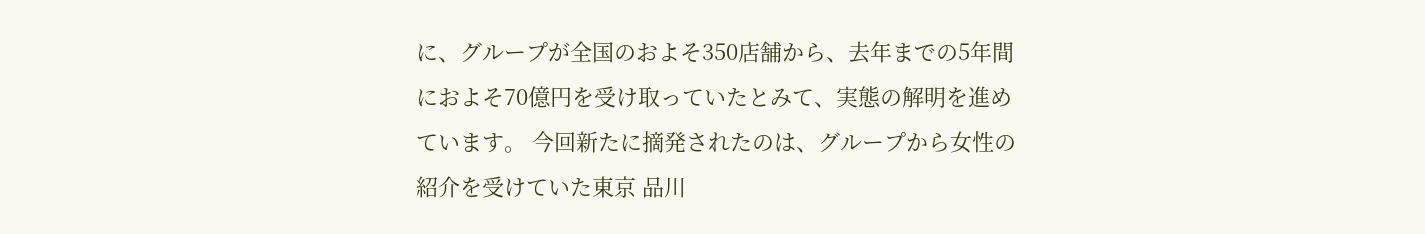に、グループが全国のおよそ350店舗から、去年までの5年間におよそ70億円を受け取っていたとみて、実態の解明を進めています。 今回新たに摘発されたのは、グループから女性の紹介を受けていた東京 品川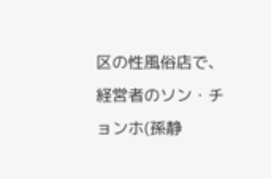区の性風俗店で、経営者のソン・チョンホ(孫静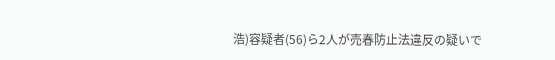浩)容疑者(56)ら2人が売春防止法違反の疑いで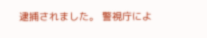逮捕されました。 警視庁によ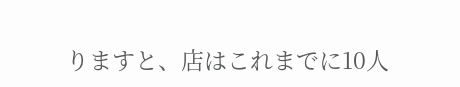りますと、店はこれまでに10人